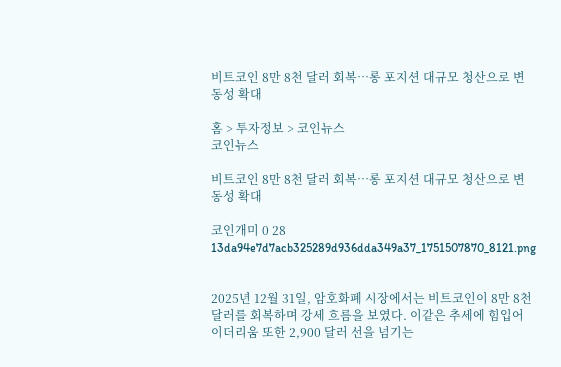비트코인 8만 8천 달러 회복…롱 포지션 대규모 청산으로 변동성 확대

홈 > 투자정보 > 코인뉴스
코인뉴스

비트코인 8만 8천 달러 회복…롱 포지션 대규모 청산으로 변동성 확대

코인개미 0 28
13da94e7d7acb325289d936dda349a37_1751507870_8121.png


2025년 12월 31일, 암호화폐 시장에서는 비트코인이 8만 8천 달러를 회복하며 강세 흐름을 보였다. 이같은 추세에 힘입어 이더리움 또한 2,900 달러 선을 넘기는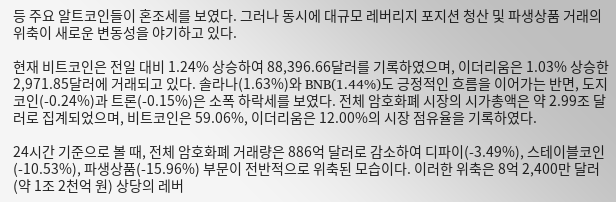등 주요 알트코인들이 혼조세를 보였다. 그러나 동시에 대규모 레버리지 포지션 청산 및 파생상품 거래의 위축이 새로운 변동성을 야기하고 있다.

현재 비트코인은 전일 대비 1.24% 상승하여 88,396.66달러를 기록하였으며, 이더리움은 1.03% 상승한 2,971.85달러에 거래되고 있다. 솔라나(1.63%)와 BNB(1.44%)도 긍정적인 흐름을 이어가는 반면, 도지코인(-0.24%)과 트론(-0.15%)은 소폭 하락세를 보였다. 전체 암호화폐 시장의 시가총액은 약 2.99조 달러로 집계되었으며, 비트코인은 59.06%, 이더리움은 12.00%의 시장 점유율을 기록하였다.

24시간 기준으로 볼 때, 전체 암호화폐 거래량은 886억 달러로 감소하여 디파이(-3.49%), 스테이블코인(-10.53%), 파생상품(-15.96%) 부문이 전반적으로 위축된 모습이다. 이러한 위축은 8억 2,400만 달러(약 1조 2천억 원) 상당의 레버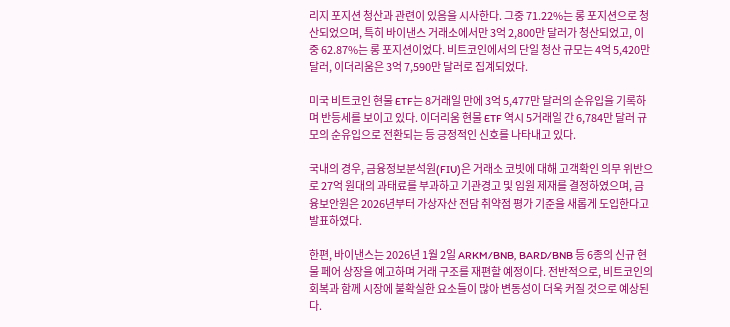리지 포지션 청산과 관련이 있음을 시사한다. 그중 71.22%는 롱 포지션으로 청산되었으며, 특히 바이낸스 거래소에서만 3억 2,800만 달러가 청산되었고, 이 중 62.87%는 롱 포지션이었다. 비트코인에서의 단일 청산 규모는 4억 5,420만 달러, 이더리움은 3억 7,590만 달러로 집계되었다.

미국 비트코인 현물 ETF는 8거래일 만에 3억 5,477만 달러의 순유입을 기록하며 반등세를 보이고 있다. 이더리움 현물 ETF 역시 5거래일 간 6,784만 달러 규모의 순유입으로 전환되는 등 긍정적인 신호를 나타내고 있다.

국내의 경우, 금융정보분석원(FIU)은 거래소 코빗에 대해 고객확인 의무 위반으로 27억 원대의 과태료를 부과하고 기관경고 및 임원 제재를 결정하였으며, 금융보안원은 2026년부터 가상자산 전담 취약점 평가 기준을 새롭게 도입한다고 발표하였다.

한편, 바이낸스는 2026년 1월 2일 ARKM/BNB, BARD/BNB 등 6종의 신규 현물 페어 상장을 예고하며 거래 구조를 재편할 예정이다. 전반적으로, 비트코인의 회복과 함께 시장에 불확실한 요소들이 많아 변동성이 더욱 커질 것으로 예상된다.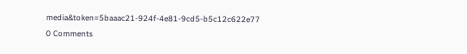media&token=5baaac21-924f-4e81-9cd5-b5c12c622e77
0 Comments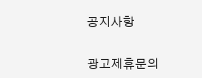공지사항


광고제휴문의